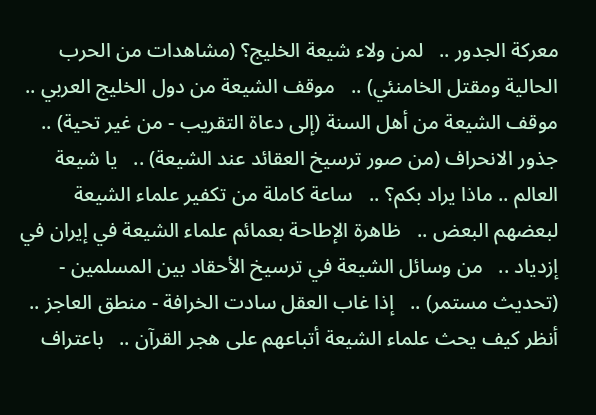معركة الجدور ..   لمن ولاء شيعة الخليج؟ (مشاهدات من الحرب الحالية ومقتل الخامنئي) ..   موقف الشيعة من دول الخليج العربي ..   موقف الشيعة من أهل السنة (إلى دعاة التقريب - من غير تحية) ..   جذور الانحراف (من صور ترسيخ العقائد عند الشيعة) ..   يا شيعة العالم .. ماذا يراد بكم؟ ..   ساعة كاملة من تكفير علماء الشيعة لبعضهم البعض ..   ظاهرة الإطاحة بعمائم علماء الشيعة في إيران في إزدياد ..   من وسائل الشيعة في ترسيخ الأحقاد بين المسلمين - (تحديث مستمر) ..   إذا غاب العقل سادت الخرافة - منطق العاجز ..   أنظر كيف يحث علماء الشيعة أتباعهم على هجر القرآن ..   باعتراف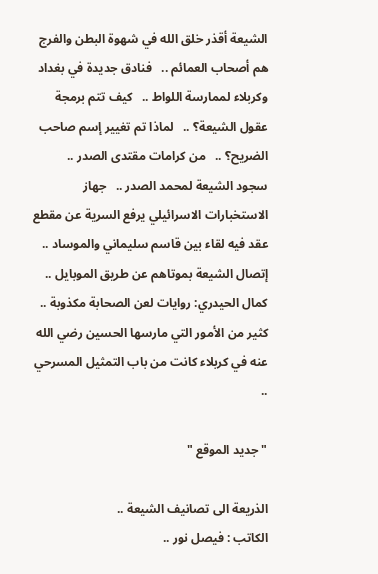الشيعة أقذر خلق الله في شهوة البطن والفرج هم أصحاب العمائم ..   فنادق جديدة في بغداد وكربلاء لممارسة اللواط ..   كيف تتم برمجة عقول الشيعة؟ ..   لماذا تم تغيير إسم صاحب الضريح؟ ..   من كرامات مقتدى الصدر ..   سجود الشيعة لمحمد الصدر ..   جهاز الاستخبارات الاسرائيلي يرفع السرية عن مقطع عقد فيه لقاء بين قاسم سليماني والموساد ..   إتصال الشيعة بموتاهم عن طريق الموبايل ..   كمال الحيدري: روايات لعن الصحابة مكذوبة ..   كثير من الأمور التي مارسها الحسين رضي الله عنه في كربلاء كانت من باب التمثيل المسرحي ..

" جديد الموقع "

الذريعة الى تصانيف الشيعة ..
الكاتب : فيصل نور ..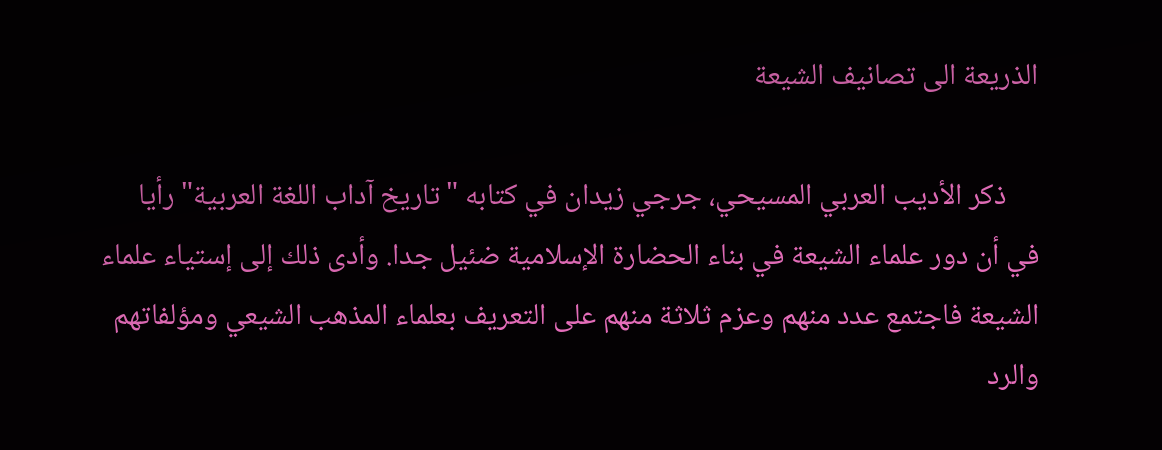الذريعة الى تصانيف الشيعة

     ذكر الأديب العربي المسيحي، جرجي زيدان في كتابه "تاريخ آداب اللغة العربية" رأيا في أن دور علماء الشيعة في بناء الحضارة الإسلامية ضئيل جدا. وأدى ذلك إلى إستياء علماء الشيعة فاجتمع عدد منهم وعزم ثلاثة منهم على التعريف بعلماء المذهب الشيعي ومؤلفاتهم والرد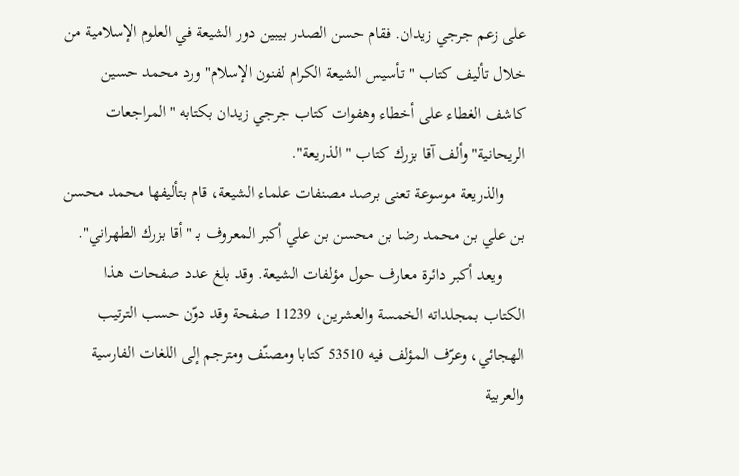على زعم جرجي زيدان. فقام حسن الصدر بيبين دور الشيعة في العلوم الإسلامية من خلال تأليف كتاب "تأسيس الشيعة الكرام لفنون الإسلام" ورد محمد حسين كاشف الغطاء على أخطاء وهفوات كتاب جرجي زيدان بكتابه "المراجعات الريحانية" وألف آقا بزرك كتاب "الذريعة".
     والذريعة موسوعة تعنى برصد مصنفات علماء الشيعة، قام بتأليفها محمد محسن بن علي بن محمد رضا بن محسن بن علي أكبر المعروف بـ "أقا بزرك الطهراني".
     ويعد أكبر دائرة معارف حول مؤلفات الشيعة. وقد بلغ عدد صفحات هذا الكتاب بمجلداته الخمسة والعشرين، 11239 صفحة وقد دوّن حسب الترتيب الهجائي، وعرّف المؤلف فيه 53510 كتابا ومصنّف ومترجم إلى اللغات الفارسية والعربية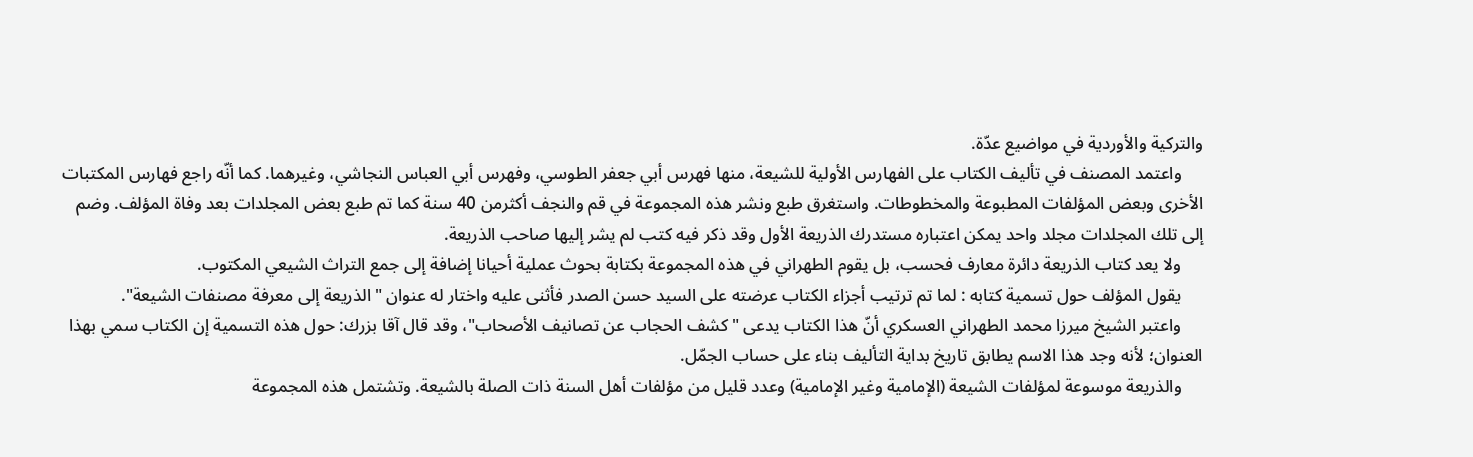والتركية والأوردية في مواضيع عدّة.
     واعتمد المصنف في تأليف الكتاب على الفهارس الأولية للشيعة، منها فهرس أبي جعفر الطوسي، وفهرس أبي العباس النجاشي، وغيرهما. كما أنّه راجع فهارس المكتبات الأخرى وبعض المؤلفات المطبوعة والمخطوطات. واستغرق طبع ونشر هذه المجموعة في قم والنجف أكثرمن 40 سنة كما تم طبع بعض المجلدات بعد وفاة المؤلف. وضم إلى تلك المجلدات مجلد واحد يمكن اعتباره مستدرك الذريعة الأول وقد ذكر فيه كتب لم يشر إليها صاحب الذريعة.
     ولا يعد كتاب الذريعة دائرة معارف فحسب، بل يقوم الطهراني في هذه المجموعة بكتابة بحوث عملية أحيانا إضافة إلى جمع التراث الشيعي المكتوب.
     يقول المؤلف حول تسمية كتابه : لما تم ترتيب أجزاء الكتاب عرضته على السيد حسن الصدر فأثنى عليه واختار له عنوان "الذريعة إلى معرفة مصنفات الشيعة".
     واعتبر الشيخ ميرزا محمد الطهراني العسكري أنّ هذا الكتاب يدعى "كشف الحجاب عن تصانيف الأصحاب"، وقد قال آقا بزرك: حول هذه التسمية إن الكتاب سمي بهذا العنوان؛ لأنه وجد هذا الاسم يطابق تاريخ بداية التأليف بناء على حساب الجمّل.
     والذريعة موسوعة لمؤلفات الشيعة (الإمامية وغير الإمامية) وعدد قليل من مؤلفات أهل السنة ذات الصلة بالشيعة. وتشتمل هذه المجموعة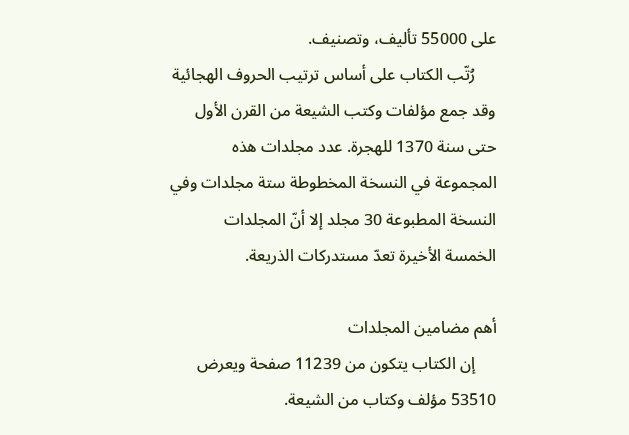على 55000 تأليف، وتصنيف.
     رُتّب الكتاب على أساس ترتيب الحروف الهجائية وقد جمع مؤلفات وكتب الشيعة من القرن الأول حتى سنة 1370 للهجرة. عدد مجلدات هذه المجموعة في النسخة المخطوطة ستة مجلدات وفي النسخة المطبوعة 30 مجلد إلا أنّ المجلدات الخمسة الأخيرة تعدّ مستدركات الذريعة.

أهم مضامين المجلدات
     إن الكتاب يتكون من 11239 صفحة ويعرض 53510 مؤلف وكتاب من الشيعة.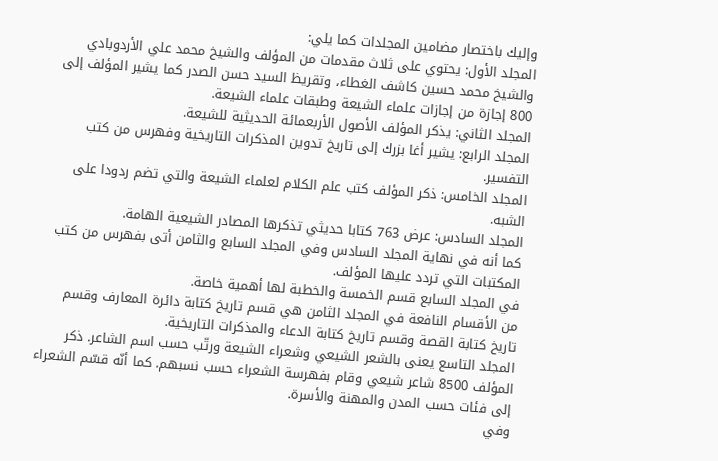وإليك باختصار مضامين المجلدات كما يلي:
المجلد الأول: يحتوي على ثلاث مقدمات من المؤلف والشيخ محمد علي الأردوبادي والشيخ محمد حسين كاشف الغطاء، وتقريظ السيد حسن الصدر كما يشير المؤلف إلى 800 إجازة من إجازات علماء الشيعة وطبقات علماء الشيعة.
المجلد الثاني: يذكر المؤلف الأصول الأربعمائة الحديثية للشيعة.
المجلد الرابع: يشير أغا بزرك إلى تاريخ تدوين المذكرات التاريخية وفهرس من كتب التفسير.
المجلد الخامس: ذكر المؤلف كتب علم الكلام لعلماء الشيعة والتي تضم ردودا على الشبه.
المجلد السادس: عرض 763 كتابا حديثي تذكرها المصادر الشيعية الهامة.
كما أنه في نهاية المجلد السادس وفي المجلد السابع والثامن أتى بفهرس من كتب المكتبات التي تردد عليها المؤلف.
في المجلد السابع قسم الخمسة والخطبة لها أهمية خاصة.
من الأقسام النافعة في المجلد الثامن هي قسم تاريخ كتابة دائرة المعارف وقسم تاريخ كتابة القصة وقسم تاريخ كتابة الدعاء والمذكرات التاريخية.
المجلد التاسع يعنى بالشعر الشيعي وشعراء الشيعة ورتّب حسب اسم الشاعر. ذكر المؤلف 8500 شاعر شيعي وقام بفهرسة الشعراء حسب نسبهم. كما أنّه قسّم الشعراء إلى فئات حسب المدن والمهنة والأسرة.
وفي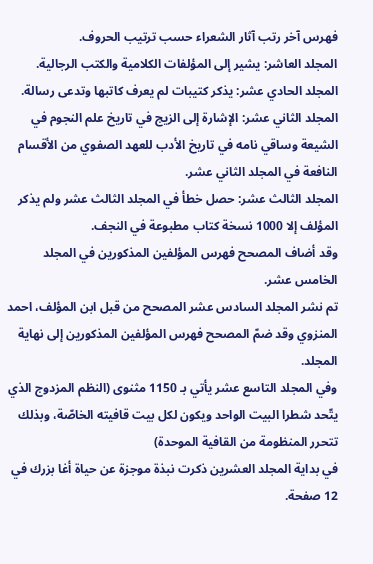فهرس آخر رتب آثار الشعراء حسب ترتيب الحروف.
المجلد العاشر: يشير إلى المؤلفات الكلامية والكتب الرجالية.
المجلد الحادي عشر: يذكر كتيبات لم يعرف كاتبها وتدعى رسالة.
المجلد الثاني عشر: الإشارة إلى الزيج في تاريخ علم النجوم في الشيعة وساقي نامه في تاريخ الأدب للعهد الصفوي من الأقسام النافعة في المجلد الثاني عشر.
المجلد الثالث عشر: حصل خطأ في المجلد الثالث عشر ولم يذكر المؤلف إلا 1000 نسخة كتاب مطبوعة في النجف.
وقد أضاف المصحح فهرس المؤلفين المذكورين في المجلد الخامس عشر.
تم نشر المجلد السادس عشر المصحح من قبل ابن المؤلف، احمد المنزوي وقد ضمّ المصحح فهرس المؤلفين المذكورين إلى نهاية المجلد.
وفي المجلد التاسع عشر يأتي بـ 1150 مثنوى (النظم المزدوج الذي يتّحد شطرا البيت الواحد ويكون لكل بيت قافيته الخاصّة، وبذلك تتحرر المنظومة من القافية الموحدة)
في بداية المجلد العشرين ذكرت نبذة موجزة عن حياة أغا بزرك في 12 صفحة.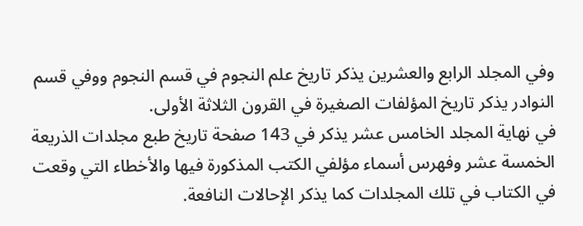وفي المجلد الرابع والعشرين يذكر تاريخ علم النجوم في قسم النجوم ووفي قسم النوادر يذكر تاريخ المؤلفات الصغيرة في القرون الثلاثة الأولى.
في نهاية المجلد الخامس عشر يذكر في 143 صفحة تاريخ طبع مجلدات الذريعة الخمسة عشر وفهرس أسماء مؤلفي الكتب المذكورة فيها والأخطاء التي وقعت في الكتاب في تلك المجلدات كما يذكر الإحالات النافعة.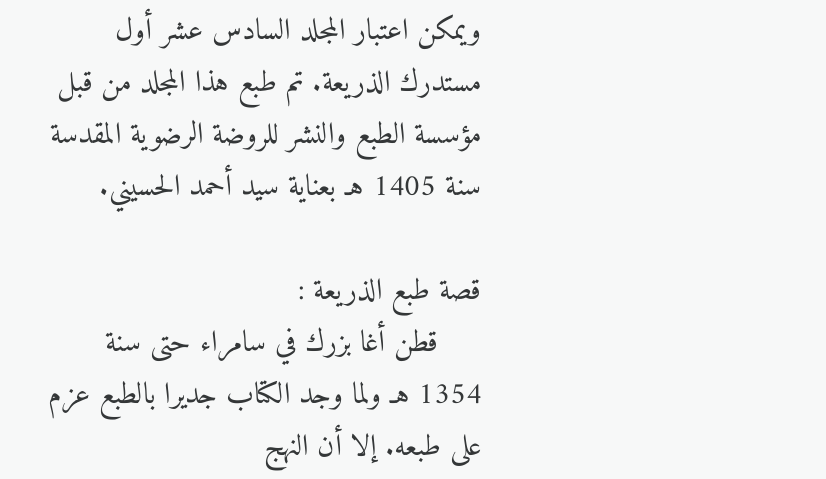ويمكن اعتبار المجلد السادس عشر أول مستدرك الذريعة. تم طبع هذا المجلد من قبل مؤسسة الطبع والنشر للروضة الرضوية المقدسة سنة 1405 هـ بعناية سيد أحمد الحسيني.

قصة طبع الذريعة :
     قطن أغا بزرك في سامراء حتى سنة 1354 هـ ولما وجد الكتاب جديرا بالطبع عزم على طبعه. إلا أن النهج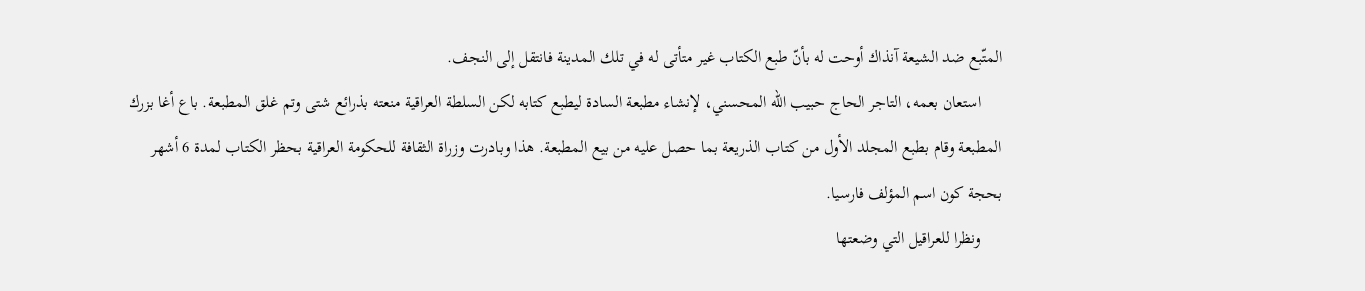المتّبع ضد الشيعة آنذاك أوحت له بأنّ طبع الكتاب غير متأتى له في تلك المدينة فانتقل إلى النجف.
     استعان بعمه، التاجر الحاج حبيب الله المحسني، لإنشاء مطبعة السادة ليطبع كتابه لكن السلطة العراقية منعته بذرائع شتى وتم غلق المطبعة. باع أغا بزرك المطبعة وقام بطبع المجلد الأول من كتاب الذريعة بما حصل عليه من بيع المطبعة. هذا وبادرت وزراة الثقافة للحكومة العراقية بحظر الكتاب لمدة 6 أشهر بحجة كون اسم المؤلف فارسيا.
     ونظرا للعراقيل التي وضعتها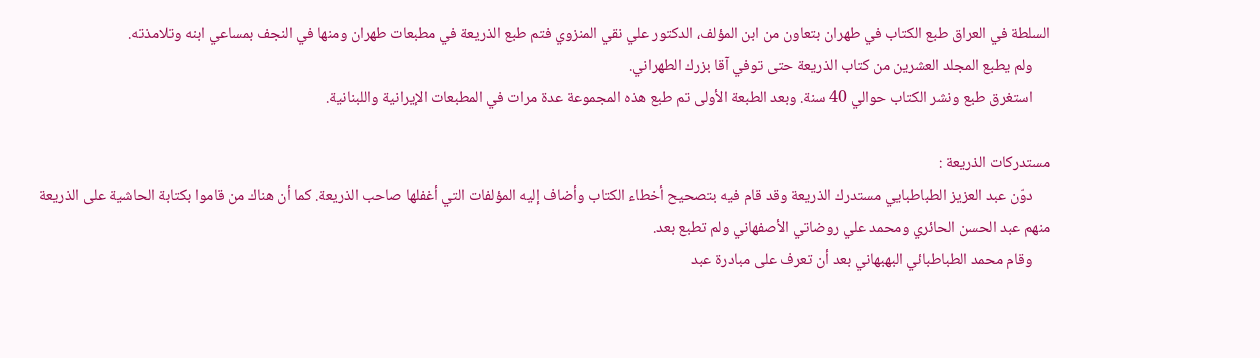السلطة في العراق طبع الكتاب في طهران بتعاون من ابن المؤلف، الدكتور علي نقي المنزوي فتم طبع الذريعة في مطبعات طهران ومنها في النجف بمساعي ابنه وتلامذته.
     ولم يطبع المجلد العشرين من كتاب الذريعة حتى توفي آقا بزرك الطهراني.
     استغرق طبع ونشر الكتاب حوالي 40 سنة. وبعد الطبعة الأولى تم طبع هذه المجموعة عدة مرات في المطبعات الإيرانية واللبنانية.

مستدركات الذريعة :
     دوّن عبد العزيز الطباطبايي مستدرك الذريعة وقد قام فيه بتصحيح أخطاء الكتاب وأضاف إليه المؤلفات التي أغفلها صاحب الذريعة. كما أن هناك من قاموا بكتابة الحاشية على الذريعة منهم عبد الحسن الحائري ومحمد علي روضاتي الأصفهاني ولم تطبع بعد.
     وقام محمد الطباطبائي البهبهاني بعد أن تعرف على مبادرة عبد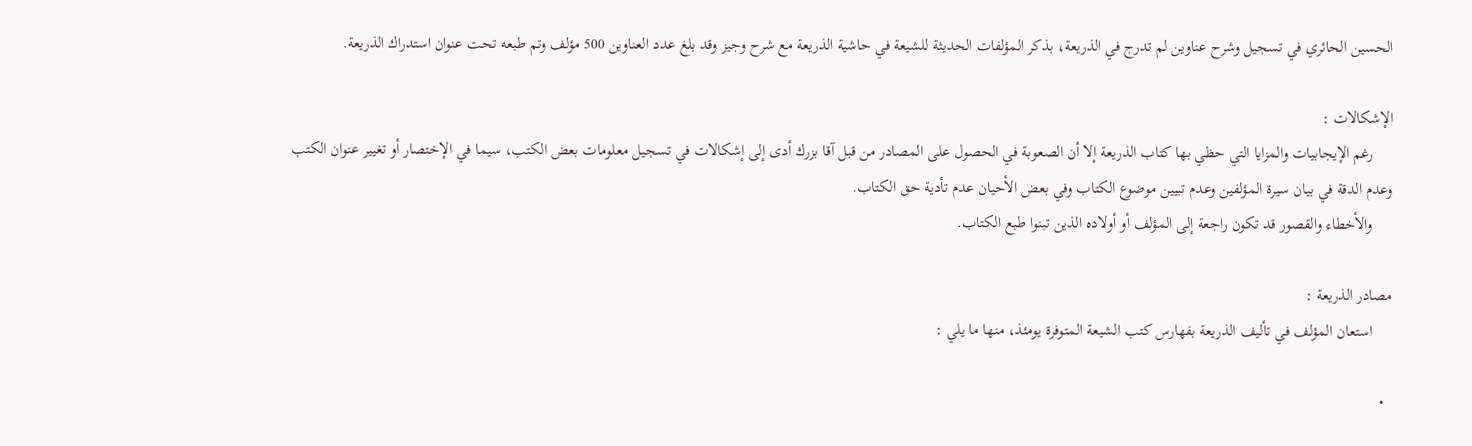الحسين الحائري في تسجيل وشرح عناوين لم تدرج في الذريعة، بذكر المؤلفات الحديثة للشيعة في حاشية الذريعة مع شرح وجيز وقد بلغ عدد العناوين 500 مؤلف وتم طبعه تحت عنوان استدراك الذريعة.

الإشكالات :
     رغم الإيجابيات والمزايا التي حظي بها كتاب الذريعة إلا أن الصعوبة في الحصول على المصادر من قبل آقا بزرك أدى إلى إشكالات في تسجيل معلومات بعض الكتب، سيما في الإختصار أو تغيير عنوان الكتب وعدم الدقة في بيان سيرة المؤلفين وعدم تبيين موضوع الكتاب وفي بعض الأحيان عدم تأدية حق الكتاب.
     والأخطاء والقصور قد تكون راجعة إلى المؤلف أو أولاده الذين تبنوا طبع الكتاب.

مصادر الذريعة :
     استعان المؤلف في تأليف الذريعة بفهارس كتب الشيعة المتوفرة يومئذ، منها ما يلي :

  •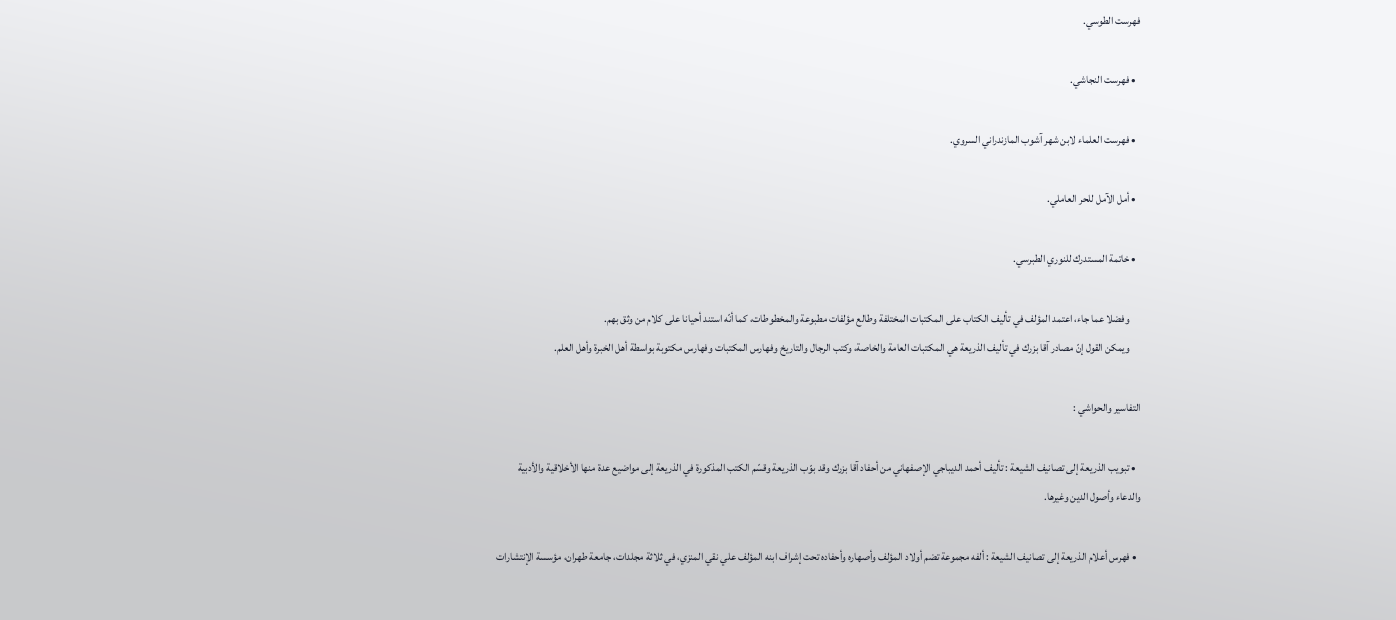فهرست الطوسي.

  • فهرست النجاشي.

  • فهرست العلماء لابن شهر آشوب المازندراني السروي.

  • أمل الآمل للحر العاملي.

  • خاتمة المستدرك للنوري الطبرسي.

     وفضلا عما جاء، اعتمد المؤلف في تأليف الكتاب على المكتبات المختلفة وطالع مؤلفات مطبوعة والمخطوطات، كما أنّه استند أحيانا على كلام من وثق بهم.
     ويمكن القول إنّ مصادر آقا بزرك في تأليف الذريعة هي المكتبات العامة والخاصة، وكتب الرجال والتاريخ وفهارس المكتبات وفهارس مكتوبة بواسطة أهل الخبرة وأهل العلم.

التفاسير والحواشي :

  • تبويب الذريعة إلى تصانيف الشيعة : تأليف أحمد الديباجي الإصفهاني من أحفاد آقا بزرك وقد بوّب الذريعة وقسّم الكتب المذكورة في الذريعة إلى مواضيع عدة منها الأخلاقية والأدبية والدعاء وأصول الدين وغيرها.

  • فهرس أعلام الذريعة إلى تصانيف الشيعة : ألفه مجموعة تضم أولاد المؤلف وأصهاره وأحفاده تحت إشراف ابنه المؤلف علي نقي المنزي، في ثلاثة مجلدات، جامعة طهران، مؤسسة الإنتشارات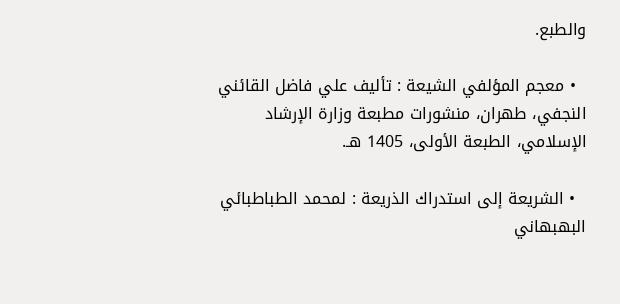والطبع.

  • معجم المؤلفي الشيعة : تأليف علي فاضل القائني النجفي، طهران، منشورات مطبعة وزارة الإرشاد الإسلامي، الطبعة الأولى، 1405 هـ.

  • الشريعة إلى استدراك الذريعة : لمحمد الطباطبائي البهبهاني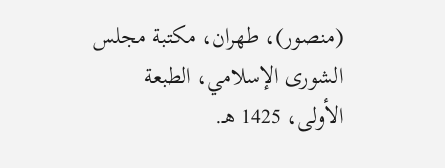(منصور)، طهران، مكتبة مجلس الشورى الإسلامي، الطبعة الأولى، 1425 هـ.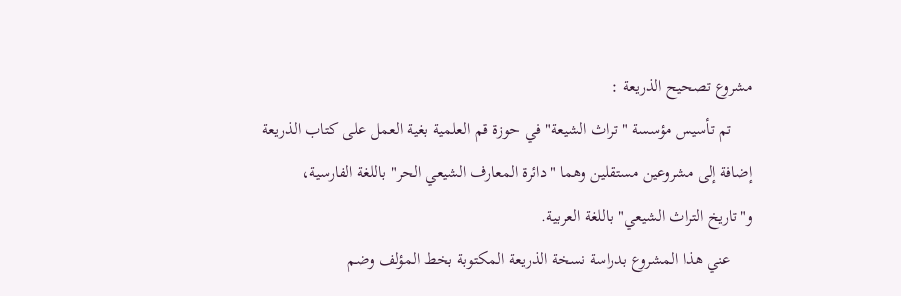مشروع تصحيح الذريعة :
     تم تأسيس مؤسسة "تراث الشيعة" في حوزة قم العلمية بغية العمل على كتاب الذريعة إضافة إلى مشروعين مستقلين وهما "دائرة المعارف الشيعي الحر" باللغة الفارسية، و"تاريخ التراث الشيعي" باللغة العربية.
     عني هذا المشروع بدراسة نسخة الذريعة المكتوبة بخط المؤلف وضم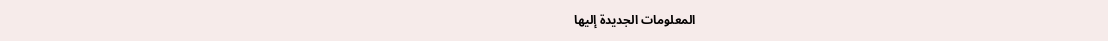المعلومات الجديدة إليها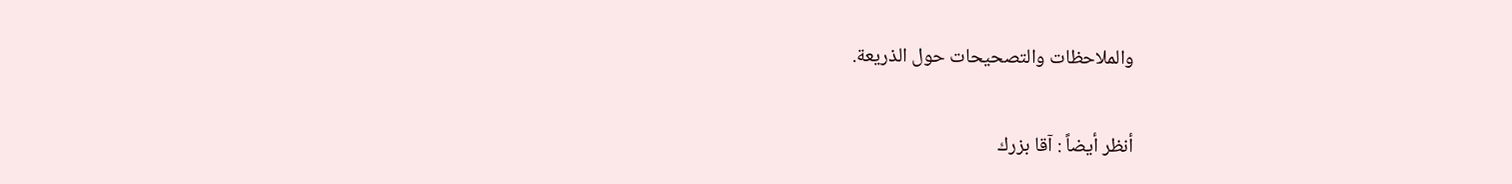والملاحظات والتصحيحات حول الذريعة.

أنظر أيضاً : آقا بزرك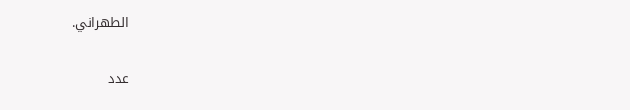الطهراني.

عدد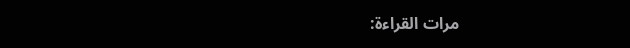مرات القراءة: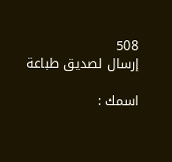508
إرسال لصديق طباعة

اسمك :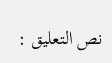نص التعليق :